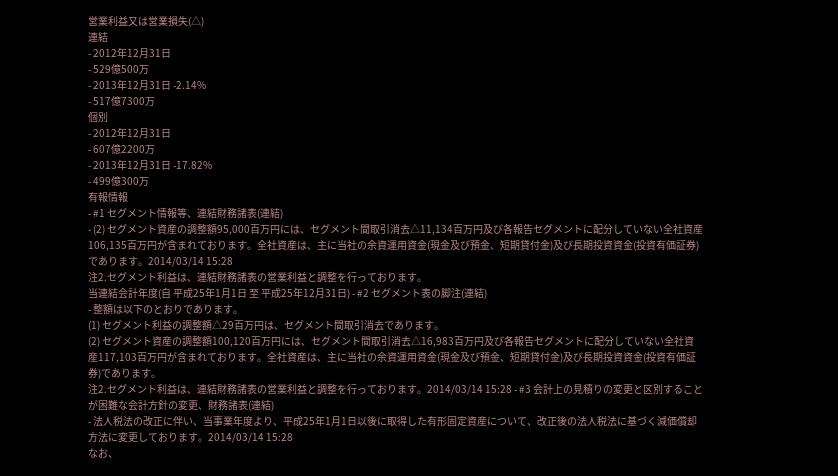営業利益又は営業損失(△)
連結
- 2012年12月31日
- 529億500万
- 2013年12月31日 -2.14%
- 517億7300万
個別
- 2012年12月31日
- 607億2200万
- 2013年12月31日 -17.82%
- 499億300万
有報情報
- #1 セグメント情報等、連結財務諸表(連結)
- (2) セグメント資産の調整額95,000百万円には、セグメント間取引消去△11,134百万円及び各報告セグメントに配分していない全社資産106,135百万円が含まれております。全社資産は、主に当社の余資運用資金(現金及び預金、短期貸付金)及び長期投資資金(投資有価証券)であります。2014/03/14 15:28
注2.セグメント利益は、連結財務諸表の営業利益と調整を行っております。
当連結会計年度(自 平成25年1月1日 至 平成25年12月31日) - #2 セグメント表の脚注(連結)
- 整額は以下のとおりであります。
(1) セグメント利益の調整額△29百万円は、セグメント間取引消去であります。
(2) セグメント資産の調整額100,120百万円には、セグメント間取引消去△16,983百万円及び各報告セグメントに配分していない全社資産117,103百万円が含まれております。全社資産は、主に当社の余資運用資金(現金及び預金、短期貸付金)及び長期投資資金(投資有価証券)であります。
注2.セグメント利益は、連結財務諸表の営業利益と調整を行っております。2014/03/14 15:28 - #3 会計上の見積りの変更と区別することが困難な会計方針の変更、財務諸表(連結)
- 法人税法の改正に伴い、当事業年度より、平成25年1月1日以後に取得した有形固定資産について、改正後の法人税法に基づく減価償却方法に変更しております。2014/03/14 15:28
なお、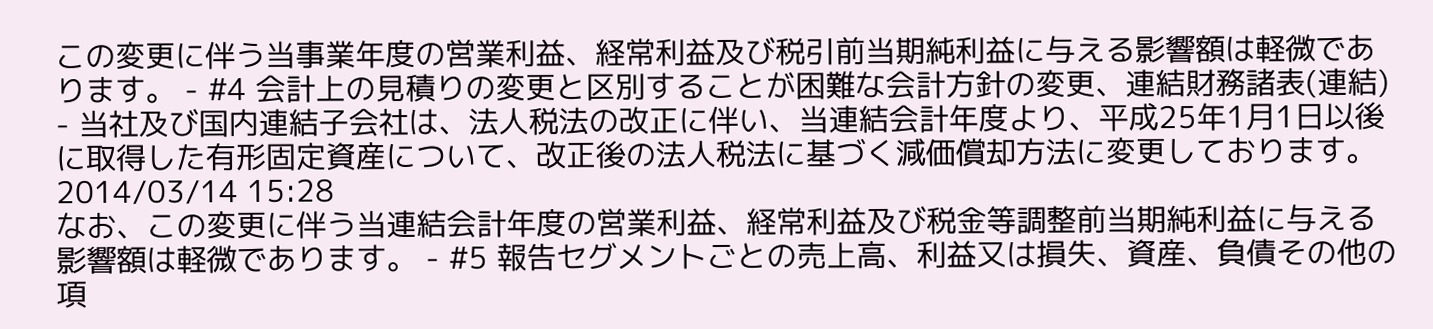この変更に伴う当事業年度の営業利益、経常利益及び税引前当期純利益に与える影響額は軽微であります。 - #4 会計上の見積りの変更と区別することが困難な会計方針の変更、連結財務諸表(連結)
- 当社及び国内連結子会社は、法人税法の改正に伴い、当連結会計年度より、平成25年1月1日以後に取得した有形固定資産について、改正後の法人税法に基づく減価償却方法に変更しております。2014/03/14 15:28
なお、この変更に伴う当連結会計年度の営業利益、経常利益及び税金等調整前当期純利益に与える影響額は軽微であります。 - #5 報告セグメントごとの売上高、利益又は損失、資産、負債その他の項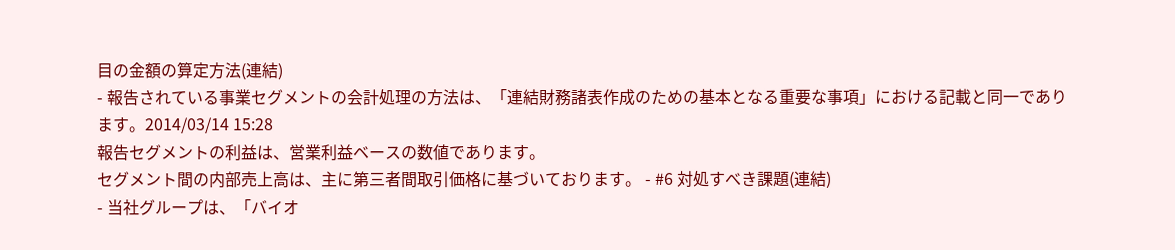目の金額の算定方法(連結)
- 報告されている事業セグメントの会計処理の方法は、「連結財務諸表作成のための基本となる重要な事項」における記載と同一であります。2014/03/14 15:28
報告セグメントの利益は、営業利益ベースの数値であります。
セグメント間の内部売上高は、主に第三者間取引価格に基づいております。 - #6 対処すべき課題(連結)
- 当社グループは、「バイオ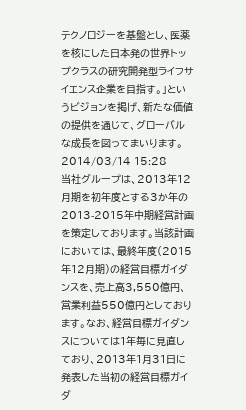テクノロジーを基盤とし、医薬を核にした日本発の世界トップクラスの研究開発型ライフサイエンス企業を目指す。」というビジョンを掲げ、新たな価値の提供を通じて、グローバルな成長を図ってまいります。2014/03/14 15:28
当社グループは、2013年12月期を初年度とする3か年の2013-2015年中期経営計画を策定しております。当該計画においては、最終年度(2015年12月期)の経営目標ガイダンスを、売上高3,550億円、営業利益550億円としております。なお、経営目標ガイダンスについては1年毎に見直しており、2013年1月31日に発表した当初の経営目標ガイダ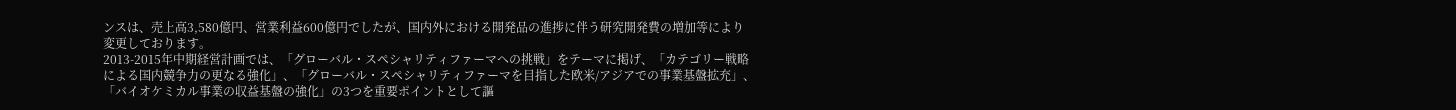ンスは、売上高3,580億円、営業利益600億円でしたが、国内外における開発品の進捗に伴う研究開発費の増加等により変更しております。
2013-2015年中期経営計画では、「グローバル・スペシャリティファーマへの挑戦」をテーマに掲げ、「カテゴリー戦略による国内競争力の更なる強化」、「グローバル・スペシャリティファーマを目指した欧米/アジアでの事業基盤拡充」、「バイオケミカル事業の収益基盤の強化」の3つを重要ポイントとして謳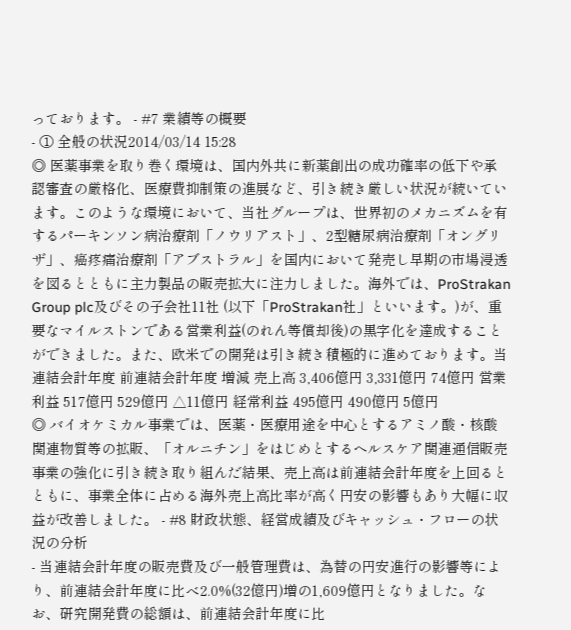っております。 - #7 業績等の概要
- ① 全般の状況2014/03/14 15:28
◎ 医薬事業を取り巻く環境は、国内外共に新薬創出の成功確率の低下や承認審査の厳格化、医療費抑制策の進展など、引き続き厳しい状況が続いています。このような環境において、当社グループは、世界初のメカニズムを有するパーキンソン病治療剤「ノウリアスト」、2型糖尿病治療剤「オングリザ」、癌疼痛治療剤「アブストラル」を国内において発売し早期の市場浸透を図るとともに主力製品の販売拡大に注力しました。海外では、ProStrakan Group plc及びその子会社11社 (以下「ProStrakan社」といいます。)が、重要なマイルストンである営業利益(のれん等償却後)の黒字化を達成することができました。また、欧米での開発は引き続き積極的に進めております。当連結会計年度 前連結会計年度 増減 売上高 3,406億円 3,331億円 74億円 営業利益 517億円 529億円 △11億円 経常利益 495億円 490億円 5億円
◎ バイオケミカル事業では、医薬・医療用途を中心とするアミノ酸・核酸関連物質等の拡販、「オルニチン」をはじめとするヘルスケア関連通信販売事業の強化に引き続き取り組んだ結果、売上高は前連結会計年度を上回るとともに、事業全体に占める海外売上高比率が高く円安の影響もあり大幅に収益が改善しました。 - #8 財政状態、経営成績及びキャッシュ・フローの状況の分析
- 当連結会計年度の販売費及び一般管理費は、為替の円安進行の影響等により、前連結会計年度に比べ2.0%(32億円)増の1,609億円となりました。なお、研究開発費の総額は、前連結会計年度に比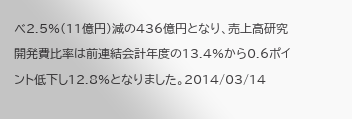べ2.5%(11億円)減の436億円となり、売上高研究開発費比率は前連結会計年度の13.4%から0.6ポイント低下し12.8%となりました。2014/03/14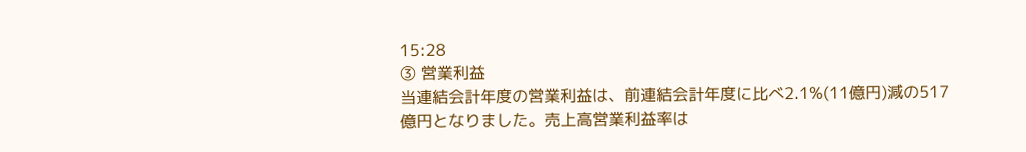15:28
③ 営業利益
当連結会計年度の営業利益は、前連結会計年度に比べ2.1%(11億円)減の517億円となりました。売上高営業利益率は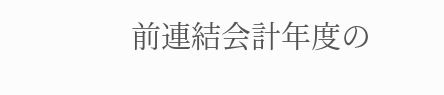前連結会計年度の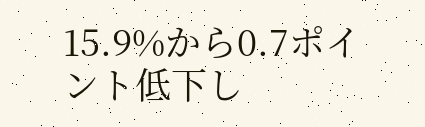15.9%から0.7ポイント低下し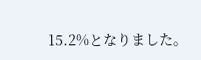15.2%となりました。